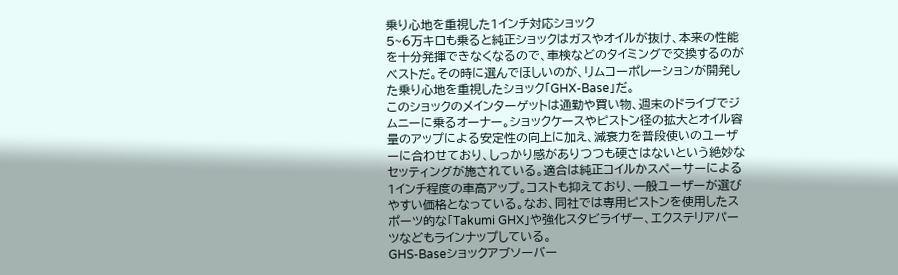乗り心地を重視した1インチ対応ショック
5~6万キロも乗ると純正ショックはガスやオイルが抜け、本来の性能を十分発揮できなくなるので、車検などのタイミングで交換するのがベストだ。その時に選んでほしいのが、リムコーポレーションが開発した乗り心地を重視したショック「GHX-Base」だ。
このショックのメインターゲットは通勤や買い物、週末のドライブでジムニーに乗るオーナー。ショックケースやピストン径の拡大とオイル容量のアップによる安定性の向上に加え、減衰力を普段使いのユーザーに合わせており、しっかり感がありつつも硬さはないという絶妙なセッティングが施されている。適合は純正コイルかスペーサーによる1インチ程度の車高アップ。コストも抑えており、一般ユーザーが選びやすい価格となっている。なお、同社では専用ピストンを使用したスポーツ的な「Takumi GHX」や強化スタビライザー、エクステリアパーツなどもラインナップしている。
GHS-Baseショックアブソーバー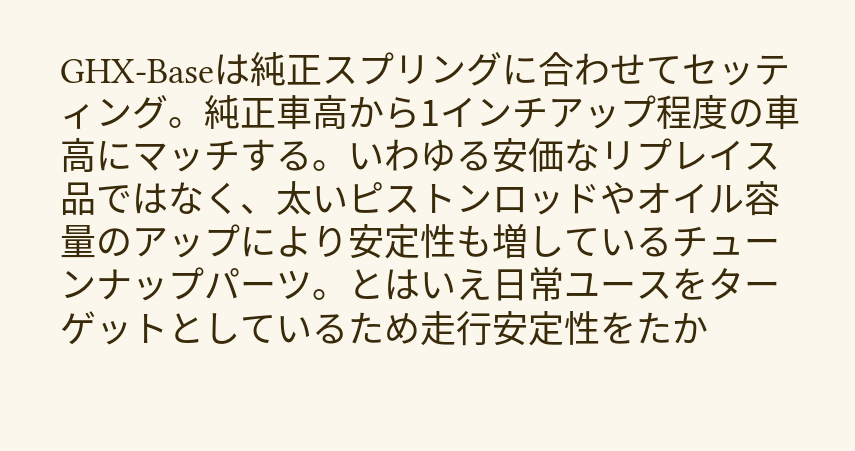GHX-Baseは純正スプリングに合わせてセッティング。純正車高から1インチアップ程度の車高にマッチする。いわゆる安価なリプレイス品ではなく、太いピストンロッドやオイル容量のアップにより安定性も増しているチューンナップパーツ。とはいえ日常ユースをターゲットとしているため走行安定性をたか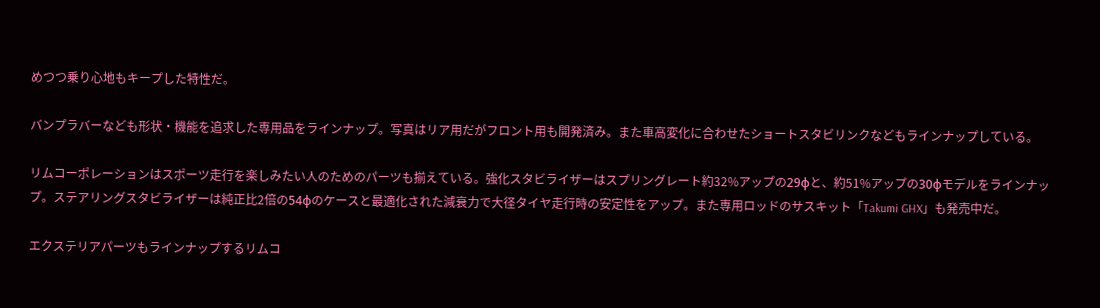めつつ乗り心地もキープした特性だ。

バンプラバーなども形状・機能を追求した専用品をラインナップ。写真はリア用だがフロント用も開発済み。また車高変化に合わせたショートスタビリンクなどもラインナップしている。

リムコーポレーションはスポーツ走行を楽しみたい人のためのパーツも揃えている。強化スタビライザーはスプリングレート約32%アップの29φと、約51%アップの30φモデルをラインナップ。ステアリングスタビライザーは純正比2倍の54φのケースと最適化された減衰力で大径タイヤ走行時の安定性をアップ。また専用ロッドのサスキット「Takumi GHX」も発売中だ。

エクステリアパーツもラインナップするリムコ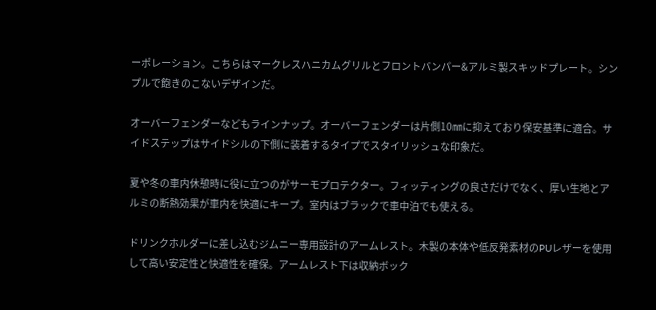ーポレーション。こちらはマークレスハニカムグリルとフロントバンパー&アルミ製スキッドプレート。シンプルで飽きのこないデザインだ。

オーバーフェンダーなどもラインナップ。オーバーフェンダーは片側10㎜に抑えており保安基準に適合。サイドステップはサイドシルの下側に装着するタイプでスタイリッシュな印象だ。

夏や冬の車内休憩時に役に立つのがサーモプロテクター。フィッティングの良さだけでなく、厚い生地とアルミの断熱効果が車内を快適にキープ。室内はブラックで車中泊でも使える。

ドリンクホルダーに差し込むジムニー専用設計のアームレスト。木製の本体や低反発素材のPUレザーを使用して高い安定性と快適性を確保。アームレスト下は収納ボック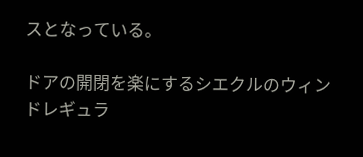スとなっている。

ドアの開閉を楽にするシエクルのウィンドレギュラ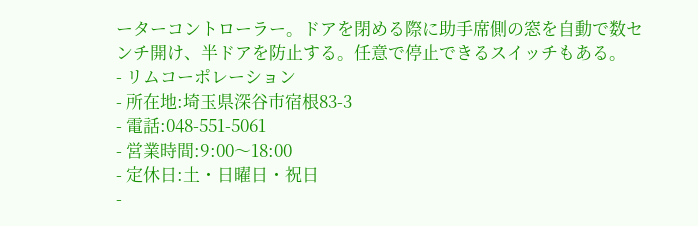ーターコントローラー。ドアを閉める際に助手席側の窓を自動で数センチ開け、半ドアを防止する。任意で停止できるスイッチもある。
- リムコーポレーション
- 所在地:埼玉県深谷市宿根83-3
- 電話:048-551-5061
- 営業時間:9:00〜18:00
- 定休日:土・日曜日・祝日
-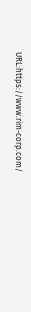URL:https://www.rim-corp.com/